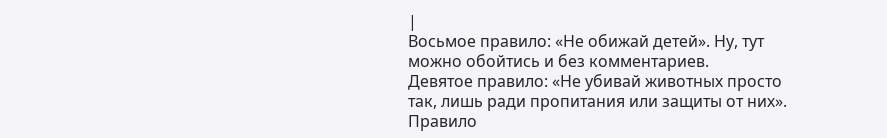|
Восьмое правило: «Не обижай детей». Ну, тут можно обойтись и без комментариев.
Девятое правило: «Не убивай животных просто так, лишь ради пропитания или защиты от них». Правило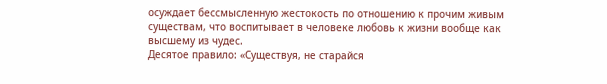осуждает бессмысленную жестокость по отношению к прочим живым существам, что воспитывает в человеке любовь к жизни вообще как высшему из чудес.
Десятое правило: «Существуя, не старайся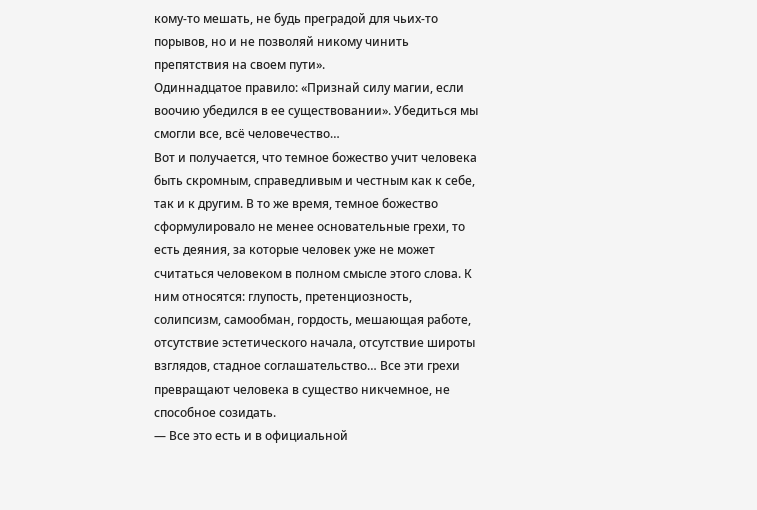кому-то мешать, не будь преградой для чьих-то порывов, но и не позволяй никому чинить препятствия на своем пути».
Одиннадцатое правило: «Признай силу магии, если воочию убедился в ее существовании». Убедиться мы смогли все, всё человечество…
Вот и получается, что темное божество учит человека быть скромным, справедливым и честным как к себе, так и к другим. В то же время, темное божество сформулировало не менее основательные грехи, то есть деяния, за которые человек уже не может считаться человеком в полном смысле этого слова. К ним относятся: глупость, претенциозность, солипсизм, самообман, гордость, мешающая работе, отсутствие эстетического начала, отсутствие широты взглядов, стадное соглашательство… Все эти грехи превращают человека в существо никчемное, не способное созидать.
— Все это есть и в официальной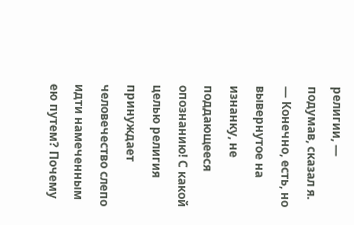религии, — подумав, сказал я.
— Конечно, есть, но вывернутое на изнанку, не поддающееся опознанию! С какой целью религия принуждает человечество слепо идти намеченным ею путем? Почему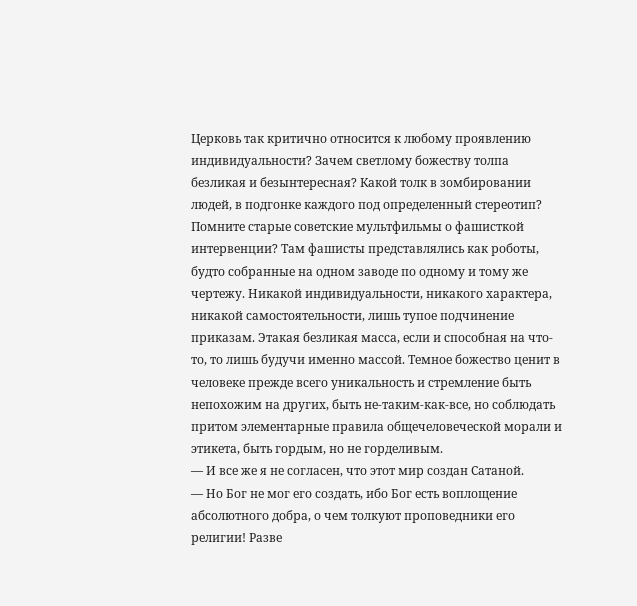Церковь так критично относится к любому проявлению индивидуальности? Зачем светлому божеству толпа безликая и безынтересная? Какой толк в зомбировании людей, в подгонке каждого под определенный стереотип? Помните старые советские мультфильмы о фашисткой интервенции? Там фашисты представлялись как роботы, будто собранные на одном заводе по одному и тому же чертежу. Никакой индивидуальности, никакого характера, никакой самостоятельности, лишь тупое подчинение приказам. Этакая безликая масса, если и способная на что-то, то лишь будучи именно массой. Темное божество ценит в человеке прежде всего уникальность и стремление быть непохожим на других, быть не-таким-как-все, но соблюдать притом элементарные правила общечеловеческой морали и этикета, быть гордым, но не горделивым.
— И все же я не согласен, что этот мир создан Сатаной.
— Но Бог не мог его создать, ибо Бог есть воплощение абсолютного добра, о чем толкуют проповедники его религии! Разве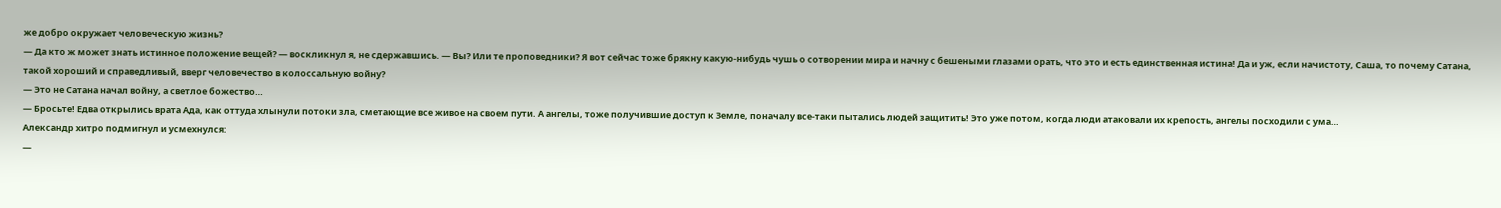же добро окружает человеческую жизнь?
— Да кто ж может знать истинное положение вещей? — воскликнул я, не сдержавшись. — Вы? Или те проповедники? Я вот сейчас тоже брякну какую-нибудь чушь о сотворении мира и начну с бешеными глазами орать, что это и есть единственная истина! Да и уж, если начистоту, Саша, то почему Сатана, такой хороший и справедливый, вверг человечество в колоссальную войну?
— Это не Сатана начал войну, а светлое божество…
— Бросьте! Едва открылись врата Ада, как оттуда хлынули потоки зла, сметающие все живое на своем пути. А ангелы, тоже получившие доступ к Земле, поначалу все-таки пытались людей защитить! Это уже потом, когда люди атаковали их крепость, ангелы посходили с ума…
Александр хитро подмигнул и усмехнулся:
—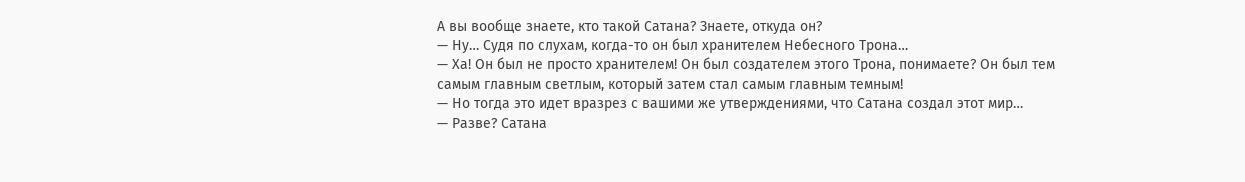А вы вообще знаете, кто такой Сатана? Знаете, откуда он?
— Ну… Судя по слухам, когда-то он был хранителем Небесного Трона…
— Ха! Он был не просто хранителем! Он был создателем этого Трона, понимаете? Он был тем самым главным светлым, который затем стал самым главным темным!
— Но тогда это идет вразрез с вашими же утверждениями, что Сатана создал этот мир…
— Разве? Сатана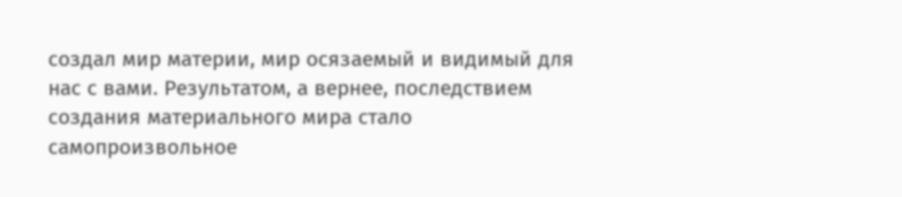создал мир материи, мир осязаемый и видимый для нас с вами. Результатом, а вернее, последствием создания материального мира стало самопроизвольное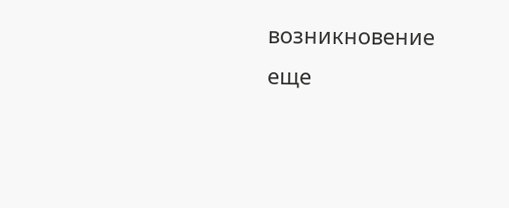возникновение еще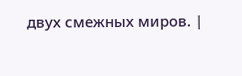двух смежных миров. |